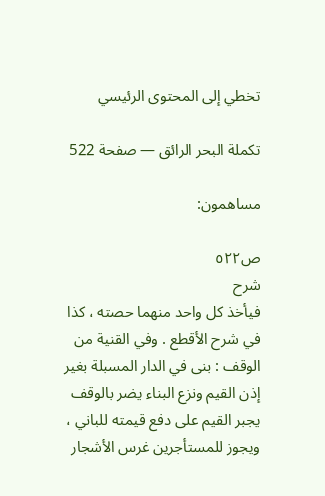تخطي إلى المحتوى الرئيسي

تكملة البحر الرائق — صفحة 522

مساهمون:

ص٥٢٢
شرح
فيأخذ كل واحد منهما حصته ، كذا في شرح الأقطع . وفي القنية من الوقف : بنى في الدار المسبلة بغير إذن القيم ونزع البناء يضر بالوقف يجبر القيم على دفع قيمته للباني ، ويجوز للمستأجرين غرس الأشجار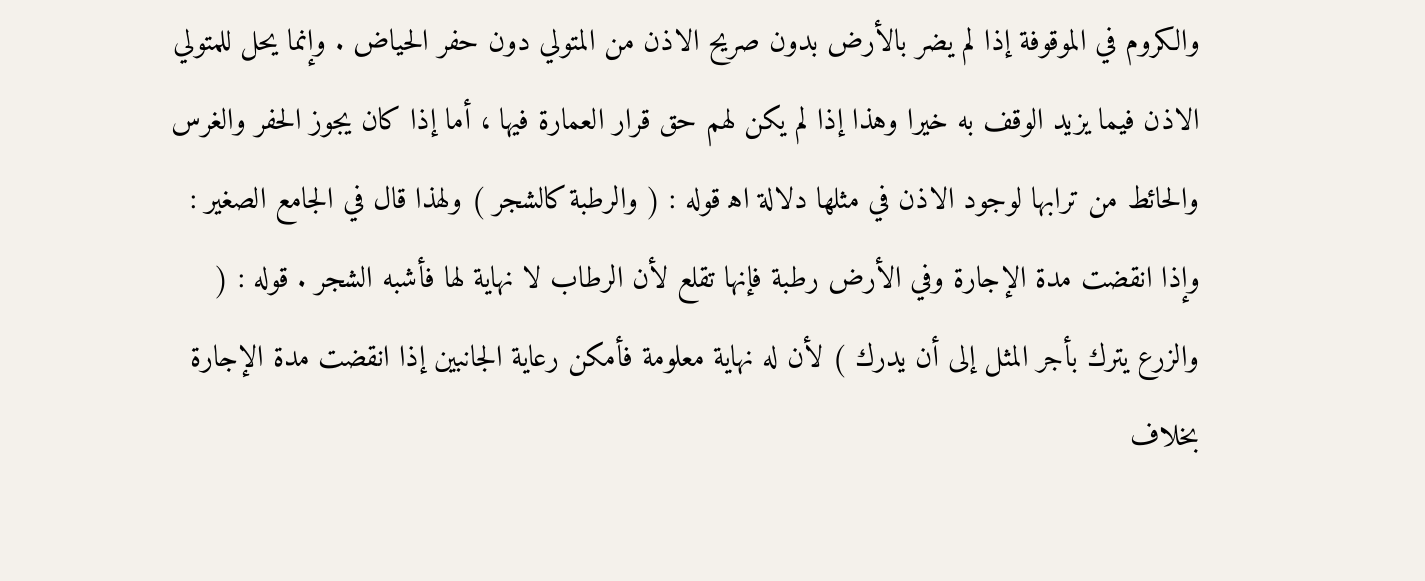والكروم في الموقوفة إذا لم يضر بالأرض بدون صريح الاذن من المتولي دون حفر الحياض . وإنما يحل للمتولي الاذن فيما يزيد الوقف به خيرا وهذا إذا لم يكن لهم حق قرار العمارة فيها ، أما إذا كان يجوز الحفر والغرس والحائط من ترابها لوجود الاذن في مثلها دلالة اه‍ قوله : ( والرطبة كالشجر ) ولهذا قال في الجامع الصغير : وإذا انقضت مدة الإجارة وفي الأرض رطبة فإنها تقلع لأن الرطاب لا نهاية لها فأشبه الشجر . قوله : ( والزرع يترك بأجر المثل إلى أن يدرك ) لأن له نهاية معلومة فأمكن رعاية الجانبين إذا انقضت مدة الإجارة بخلاف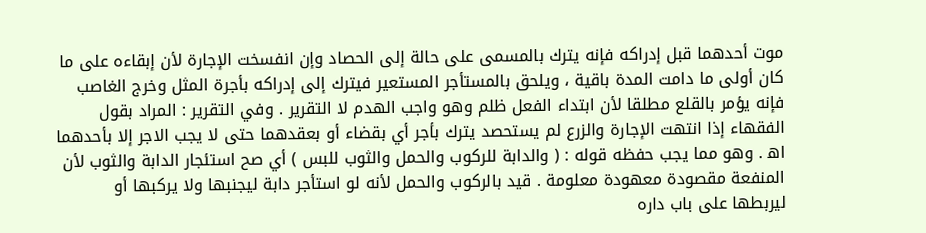موت أحدهما قبل إدراكه فإنه يترك بالمسمى على حالة إلى الحصاد وإن انفسخت الإجارة لأن إبقاءه على ما كان أولى ما دامت المدة باقية ، ويلحق بالمستأجر المستعير فيترك إلى إدراكه بأجرة المثل وخرج الغاصب فإنه يؤمر بالقلع مطلقا لأن ابتداء الفعل ظلم وهو واجب الهدم لا التقرير . وفي التقرير : المراد بقول الفقهاء إذا انتهت الإجارة والزرع لم يستحصد يترك بأجر أي بقضاء أو بعقدهما حتى لا يجب الاجر إلا بأحدهما اه‍ . وهو مما يجب حفظه قوله : ( والدابة للركوب والحمل والثوب للبس ) أي صح استئجار الدابة والثوب لأن المنفعة مقصودة معهودة معلومة . قيد بالركوب والحمل لأنه لو استأجر دابة ليجنبها ولا يركبها أو ليربطها على باب داره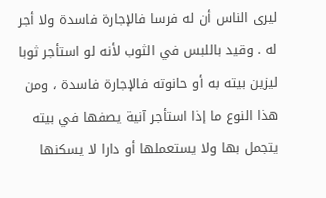ليرى الناس أن له فرسا فالإجارة فاسدة ولا أجر له . وقيد باللبس في الثوب لأنه لو استأجر ثوبا ليزين بيته به أو حانوته فالإجارة فاسدة ، ومن هذا النوع ما إذا استأجر آنية يصفها في بيته يتجمل بها ولا يستعملها أو دارا لا يسكنها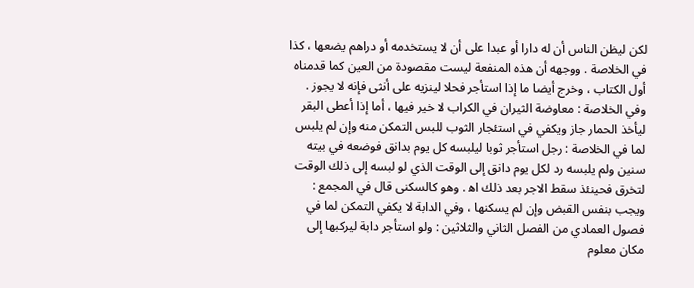لكن ليظن الناس أن له دارا أو عبدا على أن لا يستخدمه أو دراهم يضعها ، كذا في الخلاصة . ووجهه أن هذه المنفعة ليست مقصودة من العين كما قدمناه أول الكتاب ، وخرج أيضا ما إذا استأجر فحلا لينزيه على أنثى فإنه لا يجوز . وفي الخلاصة : معاوضة الثيران في الكراب لا خير فيها ، أما إذا أعطى البقر ليأخذ الحمار جاز ويكفي في استئجار الثوب للبس التمكن منه وإن لم يلبس لما في الخلاصة : رجل استأجر ثوبا ليلبسه كل يوم بدانق فوضعه في بيته سنين ولم يلبسه رد لكل يوم دانق إلى الوقت الذي لو لبسه إلى ذلك الوقت لتخرق فحينئذ سقط الاجر بعد ذلك اه‍ . وهو كالسكنى قال في المجمع : ويجب بنفس القبض وإن لم يسكنها ، وفي الدابة لا يكفي التمكن لما في فصول العمادي من الفصل الثاني والثلاثين : ولو استأجر دابة ليركبها إلى مكان معلوم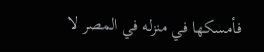فأمسكها في منزله في المصر لا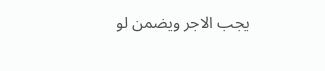يجب الاجر ويضمن لو